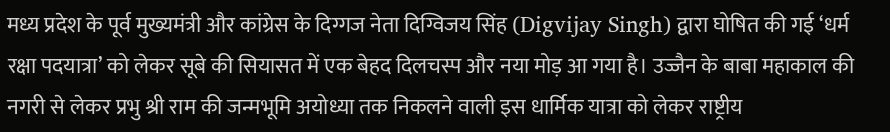मध्य प्रदेश के पूर्व मुख्यमंत्री और कांग्रेस के दिग्गज नेता दिग्विजय सिंह (Digvijay Singh) द्वारा घोषित की गई ‘धर्म रक्षा पदयात्रा’ को लेकर सूबे की सियासत में एक बेहद दिलचस्प और नया मोड़ आ गया है। उज्जैन के बाबा महाकाल की नगरी से लेकर प्रभु श्री राम की जन्मभूमि अयोध्या तक निकलने वाली इस धार्मिक यात्रा को लेकर राष्ट्रीय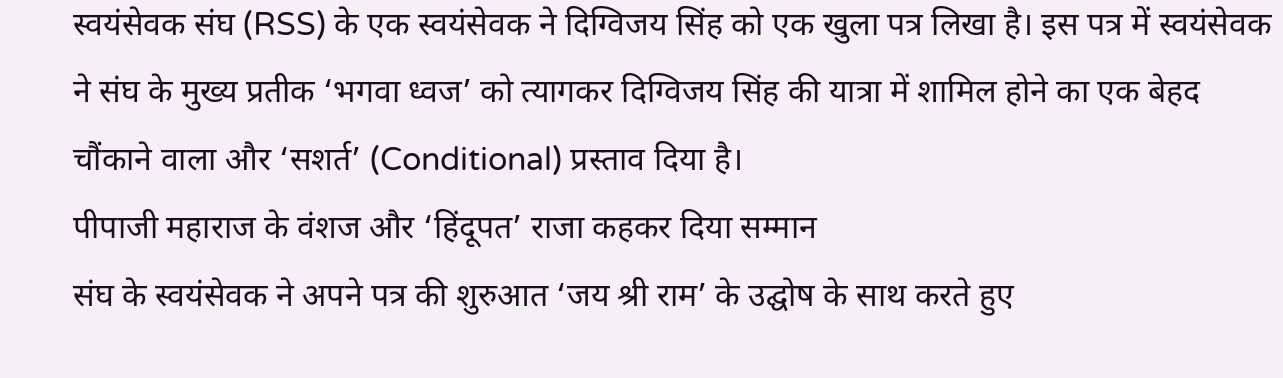स्वयंसेवक संघ (RSS) के एक स्वयंसेवक ने दिग्विजय सिंह को एक खुला पत्र लिखा है। इस पत्र में स्वयंसेवक ने संघ के मुख्य प्रतीक ‘भगवा ध्वज’ को त्यागकर दिग्विजय सिंह की यात्रा में शामिल होने का एक बेहद चौंकाने वाला और ‘सशर्त’ (Conditional) प्रस्ताव दिया है।
पीपाजी महाराज के वंशज और ‘हिंदूपत’ राजा कहकर दिया सम्मान
संघ के स्वयंसेवक ने अपने पत्र की शुरुआत ‘जय श्री राम’ के उद्घोष के साथ करते हुए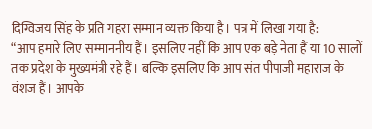दिग्विजय सिंह के प्रति गहरा सम्मान व्यक्त किया है। पत्र में लिखा गया है:
“आप हमारे लिए सम्माननीय हैं। इसलिए नहीं कि आप एक बड़े नेता हैं या 10 सालों तक प्रदेश के मुख्यमंत्री रहे हैं। बल्कि इसलिए कि आप संत पीपाजी महाराज के वंशज हैं। आपके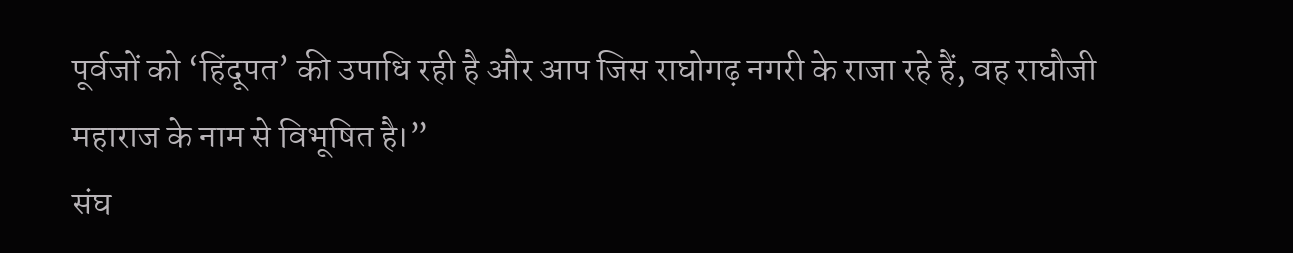पूर्वजों को ‘हिंदूपत’ की उपाधि रही है और आप जिस राघोगढ़ नगरी के राजा रहे हैं, वह राघौजी महाराज के नाम से विभूषित है।”
संघ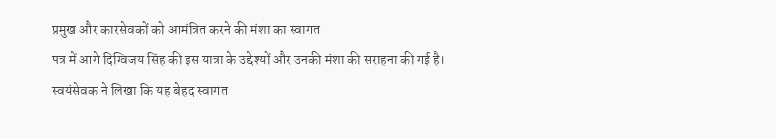प्रमुख और कारसेवकों को आमंत्रित करने की मंशा का स्वागत
पत्र में आगे दिग्विजय सिंह की इस यात्रा के उद्देश्यों और उनकी मंशा की सराहना की गई है। स्वयंसेवक ने लिखा कि यह बेहद स्वागत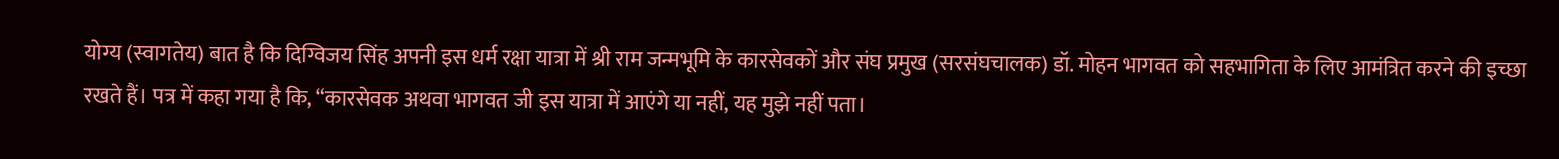योग्य (स्वागतेय) बात है कि दिग्विजय सिंह अपनी इस धर्म रक्षा यात्रा में श्री राम जन्मभूमि के कारसेवकों और संघ प्रमुख (सरसंघचालक) डॉ. मोहन भागवत को सहभागिता के लिए आमंत्रित करने की इच्छा रखते हैं। पत्र में कहा गया है कि, “कारसेवक अथवा भागवत जी इस यात्रा में आएंगे या नहीं, यह मुझे नहीं पता।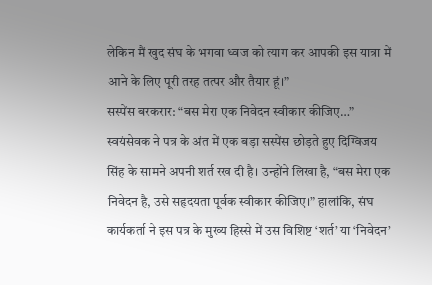लेकिन मैं खुद संघ के भगवा ध्वज को त्याग कर आपकी इस यात्रा में आने के लिए पूरी तरह तत्पर और तैयार हूं।”
सस्पेंस बरकरार: “बस मेरा एक निवेदन स्वीकार कीजिए…”
स्वयंसेवक ने पत्र के अंत में एक बड़ा सस्पेंस छोड़ते हुए दिग्विजय सिंह के सामने अपनी शर्त रख दी है। उन्होंने लिखा है, “बस मेरा एक निवेदन है, उसे सहृदयता पूर्वक स्वीकार कीजिए।” हालांकि, संघ कार्यकर्ता ने इस पत्र के मुख्य हिस्से में उस विशिष्ट ‘शर्त’ या ‘निवेदन’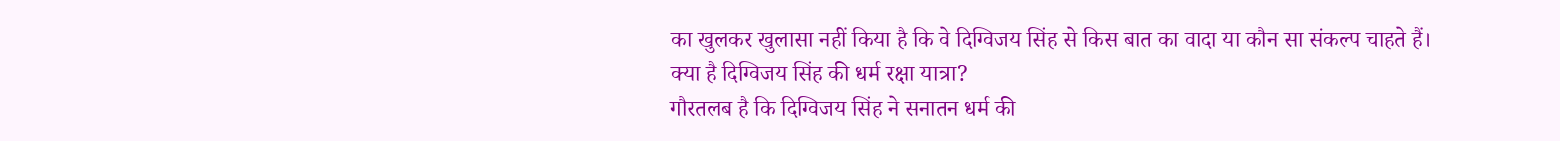का खुलकर खुलासा नहीं किया है कि वे दिग्विजय सिंह से किस बात का वादा या कौन सा संकल्प चाहते हैं।
क्या है दिग्विजय सिंह की धर्म रक्षा यात्रा?
गौरतलब है कि दिग्विजय सिंह ने सनातन धर्म की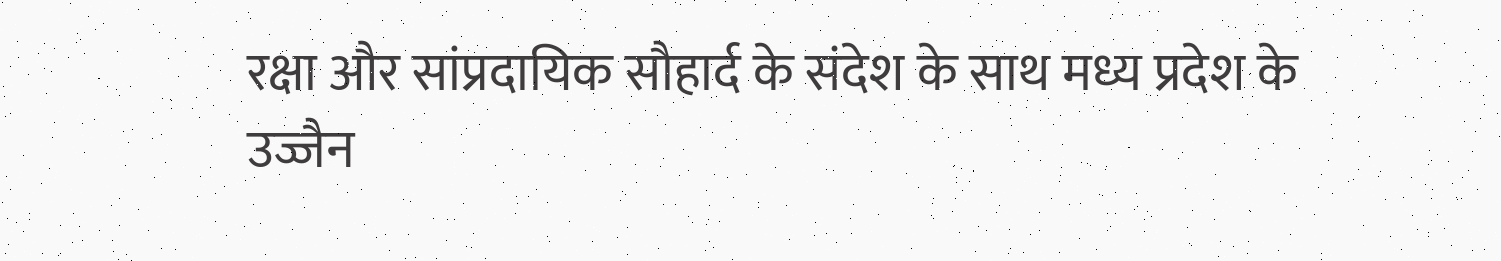रक्षा और सांप्रदायिक सौहार्द के संदेश के साथ मध्य प्रदेश के उज्जैन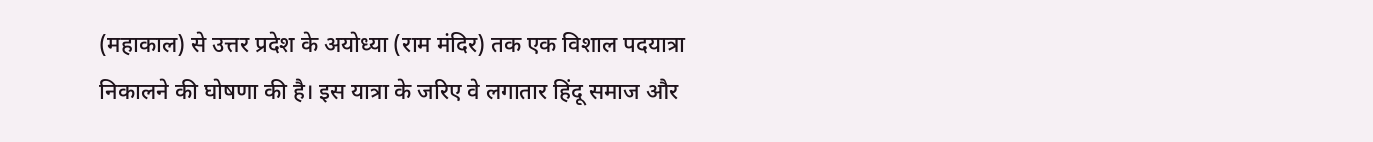(महाकाल) से उत्तर प्रदेश के अयोध्या (राम मंदिर) तक एक विशाल पदयात्रा निकालने की घोषणा की है। इस यात्रा के जरिए वे लगातार हिंदू समाज और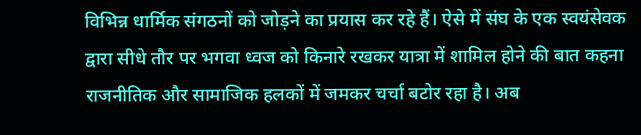विभिन्न धार्मिक संगठनों को जोड़ने का प्रयास कर रहे हैं। ऐसे में संघ के एक स्वयंसेवक द्वारा सीधे तौर पर भगवा ध्वज को किनारे रखकर यात्रा में शामिल होने की बात कहना राजनीतिक और सामाजिक हलकों में जमकर चर्चा बटोर रहा है। अब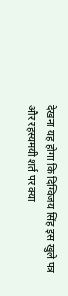देखना यह होगा कि दिग्विजय सिंह इस खुले पत्र और रहस्यमयी शर्त पर क्या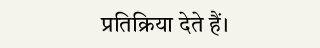प्रतिक्रिया देते हैं।